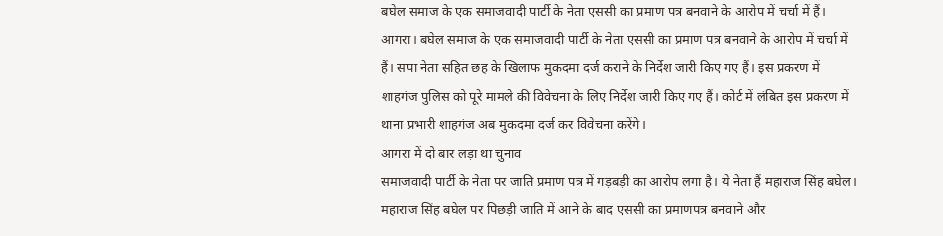बघेल समाज के एक समाजवादी पार्टी के नेता एससी का प्रमाण पत्र बनवाने के आरोप में चर्चा में हैं।
आगरा। बघेल समाज के एक समाजवादी पार्टी के नेता एससी का प्रमाण पत्र बनवाने के आरोप में चर्चा में हैं। सपा नेता सहित छह के खिलाफ मुकदमा दर्ज कराने के निर्देश जारी किए गए हैं। इस प्रकरण में शाहगंज पुलिस को पूरे मामले की विवेचना के लिए निर्देश जारी किए गए हैं। कोर्ट में लंबित इस प्रकरण में थाना प्रभारी शाहगंज अब मुकदमा दर्ज कर विवेचना करेंगे।
आगरा में दो बार लड़ा था चुनाव
समाजवादी पार्टी के नेता पर जाति प्रमाण पत्र में गड़बड़ी का आरोप लगा है। ये नेता हैं महाराज सिंह बघेल। महाराज सिंह बघेल पर पिछड़ी जाति में आने के बाद एससी का प्रमाणपत्र बनवाने और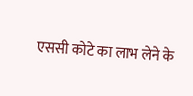एससी कोटे का लाभ लेने के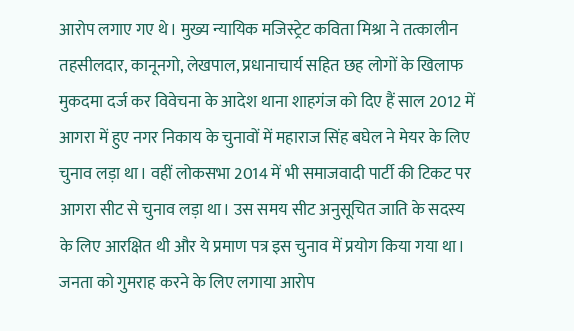आरोप लगाए गए थे। मुख्य न्यायिक मजिस्ट्रेट कविता मिश्रा ने तत्कालीन तहसीलदार, कानूनगो, लेखपाल, प्रधानाचार्य सहित छह लोगों के खिलाफ मुकदमा दर्ज कर विवेचना के आदेश थाना शाहगंज को दिए हैं साल 2012 में आगरा में हुए नगर निकाय के चुनावों में महाराज सिंह बघेल ने मेयर के लिए चुनाव लड़ा था। वहीं लोकसभा 2014 में भी समाजवादी पार्टी की टिकट पर आगरा सीट से चुनाव लड़ा था। उस समय सीट अनुसूचित जाति के सदस्य के लिए आरक्षित थी और ये प्रमाण पत्र इस चुनाव में प्रयोग किया गया था।
जनता को गुमराह करने के लिए लगाया आरोप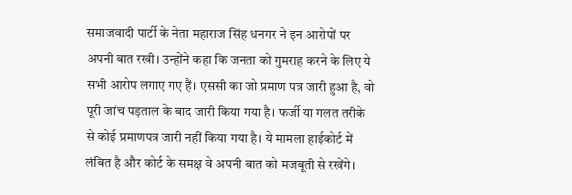समाजवादी पार्टी के नेता महाराज सिंह धनगर ने इन आरोपों पर अपनी बात रखी। उन्होंने कहा कि जनता को गुमराह करने के लिए ये सभी आरोप लगाए गए हैं। एससी का जो प्रमाण पत्र जारी हुआ है, वो पूरी जांच पड़ताल के बाद जारी किया गया है। फर्जी या गलत तरीके से कोई प्रमाणपत्र जारी नहीं किया गया है। ये मामला हाईकोर्ट में लंबित है और कोर्ट के समक्ष वे अपनी बात को मजबूती से रखेंगे।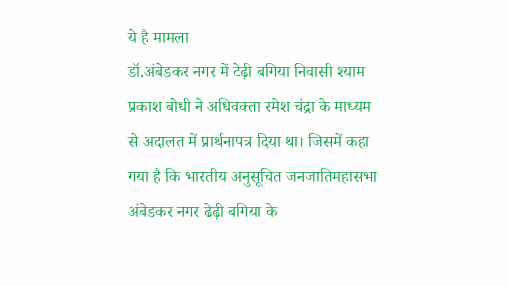ये है मामला
डॉ.अंबेडकर नगर में टेढ़ी बगिया निवासी श्याम प्रकाश बोधी ने अधिवक्ता रमेश चंद्रा के माध्यम से अदालत में प्रार्थनापत्र दिया था। जिसमें कहा गया है कि भारतीय अनुसूचित जनजातिमहासभा अंबेडकर नगर ढेढ़ी बगिया के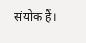संयोक हैं।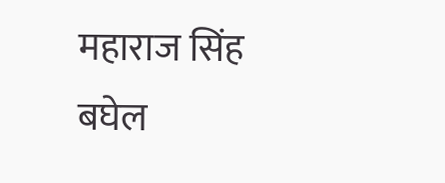महाराज सिंह बघेल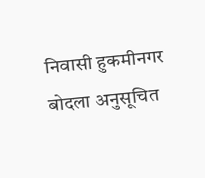निवासी हुकमीनगर बोदला अनुसूचित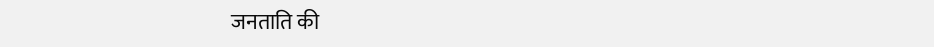जनताति की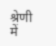श्रेणी में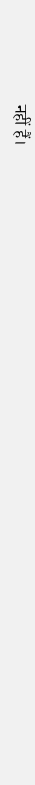नहीं हैं।